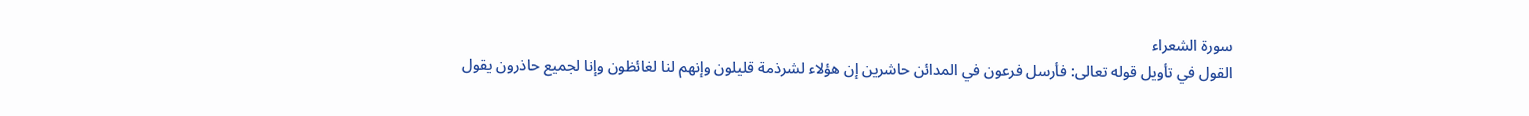سورة الشعراء
القول في تأويل قوله تعالى: فأرسل فرعون في المدائن حاشرين إن هؤلاء لشرذمة قليلون وإنهم لنا لغائظون وإنا لجميع حاذرون يقول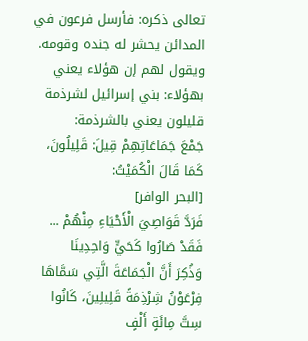تعالى ذكره: فأرسل فرعون في المدائن يحشر له جنده وقومه. ويقول لهم إن هؤلاء يعني بهؤلاء: بني إسرائيل لشرذمة قليلون يعني بالشرذمة:
جَمْعَ جَمَاعَاتِهِمْ قِيلَ: قَلِيلُونَ، كَمَا قَالَ الْكُمَيْتُ:
[البحر الوافر]
فَرَدَّ قَوَاصِيَ الْأَحْيَاءِ مِنْهُمْ ... فَقَدْ صَارُوا كَحَيٍّ وَاحِدِينَا
وَذُكِرَ أَنَّ الْجَمَاعَةَ الَّتِي سَمَّاهَا فِرْعَوْنُ شِرْذِمَةً قَلِيلِينَ، كَانُوا سِتَّ مِائَةٍ أَلْفٍ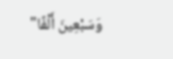وَسَبْعِينَ أَلْفًا"